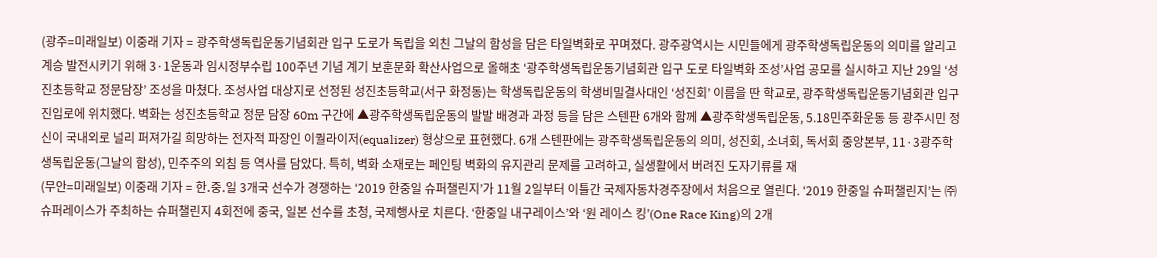(광주=미래일보) 이중래 기자 = 광주학생독립운동기념회관 입구 도로가 독립을 외친 그날의 함성을 담은 타일벽화로 꾸며졌다. 광주광역시는 시민들에게 광주학생독립운동의 의미를 알리고 계승 발전시키기 위해 3·1운동과 임시정부수립 100주년 기념 계기 보훈문화 확산사업으로 올해초 ‘광주학생독립운동기념회관 입구 도로 타일벽화 조성’사업 공모를 실시하고 지난 29일 ‘성진초등학교 정문담장’ 조성을 마쳤다. 조성사업 대상지로 선정된 성진초등학교(서구 화정동)는 학생독립운동의 학생비밀결사대인 ‘성진회’ 이름을 딴 학교로, 광주학생독립운동기념회관 입구 진입로에 위치했다. 벽화는 성진초등학교 정문 담장 60m 구간에 ▲광주학생독립운동의 발발 배경과 과정 등을 담은 스텐판 6개와 함께 ▲광주학생독립운동, 5.18민주화운동 등 광주시민 정신이 국내외로 널리 퍼져가길 희망하는 전자적 파장인 이퀄라이저(equalizer) 형상으로 표현했다. 6개 스텐판에는 광주학생독립운동의 의미, 성진회, 소녀회, 독서회 중앙본부, 11·3광주학생독립운동(그날의 함성), 민주주의 외침 등 역사를 담았다. 특히, 벽화 소재로는 페인팅 벽화의 유지관리 문제를 고려하고, 실생활에서 버려진 도자기류를 재
(무안=미래일보) 이중래 기자 = 한․중․일 3개국 선수가 경쟁하는 ‘2019 한중일 슈퍼챌린지’가 11월 2일부터 이틀간 국제자동차경주장에서 처음으로 열린다. ‘2019 한중일 슈퍼챌린지’는 ㈜슈퍼레이스가 주최하는 슈퍼챌린지 4회전에 중국, 일본 선수를 초청, 국제행사로 치른다. ‘한중일 내구레이스’와 ‘원 레이스 킹’(One Race King)의 2개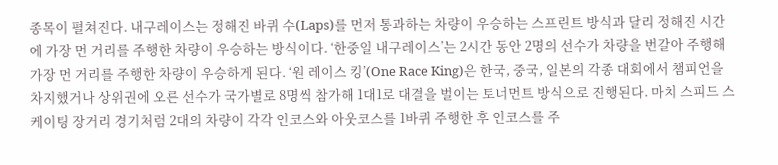종목이 펼쳐진다. 내구레이스는 정해진 바퀴 수(Laps)를 먼저 통과하는 차량이 우승하는 스프린트 방식과 달리 정해진 시간에 가장 먼 거리를 주행한 차량이 우승하는 방식이다. ‘한중일 내구레이스’는 2시간 동안 2명의 선수가 차량을 번갈아 주행해 가장 먼 거리를 주행한 차량이 우승하게 된다. ‘원 레이스 킹’(One Race King)은 한국, 중국, 일본의 각종 대회에서 챔피언을 차지했거나 상위권에 오른 선수가 국가별로 8명씩 참가해 1대1로 대결을 벌이는 토너먼트 방식으로 진행된다. 마치 스피드 스케이팅 장거리 경기처럼 2대의 차량이 각각 인코스와 아웃코스를 1바퀴 주행한 후 인코스를 주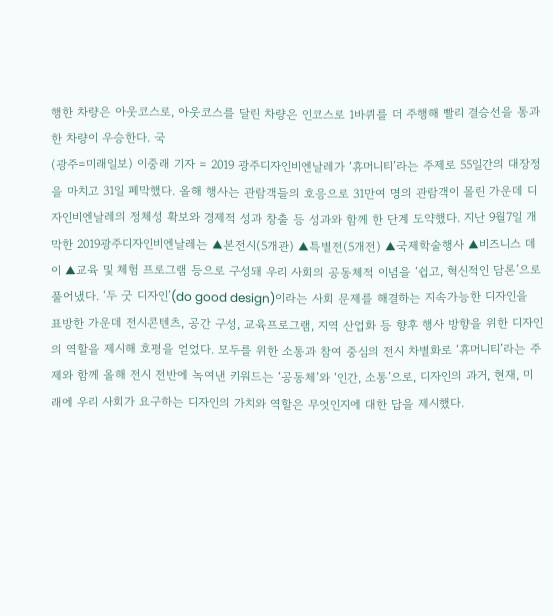행한 차량은 아웃코스로, 아웃코스를 달린 차량은 인코스로 1바퀴를 더 주행해 빨리 결승선을 통과한 차량이 우승한다. 국
(광주=미래일보) 이중래 기자 = 2019 광주디자인비엔날레가 ‘휴머니티’라는 주제로 55일간의 대장정을 마치고 31일 폐막했다. 올해 행사는 관람객들의 호응으로 31만여 명의 관람객이 몰린 가운데 디자인비엔날레의 정체성 확보와 경제적 성과 창출 등 성과와 함께 한 단계 도약했다. 지난 9월7일 개막한 2019광주디자인비엔날레는 ▲본전시(5개관) ▲특별전(5개전) ▲국제학술행사 ▲비즈니스 데이 ▲교육 및 체험 프로그램 등으로 구성돼 우리 사회의 공동체적 이념을 ‘쉽고, 혁신적인 담론’으로 풀어냈다. ‘두 굿 디자인’(do good design)이라는 사회 문제를 해결하는 지속가능한 디자인을 표방한 가운데 전시콘텐츠, 공간 구성, 교육프로그램, 지역 산업화 등 향후 행사 방향을 위한 디자인의 역할을 제시해 호평을 얻었다. 모두를 위한 소통과 참여 중심의 전시 차별화로 ‘휴머니티’라는 주제와 함께 올해 전시 전반에 녹여낸 키워드는 ‘공동체’와 ‘인간, 소통’으로, 디자인의 과거, 현재, 미래에 우리 사회가 요구하는 디자인의 가치와 역할은 무엇인지에 대한 답을 제시했다.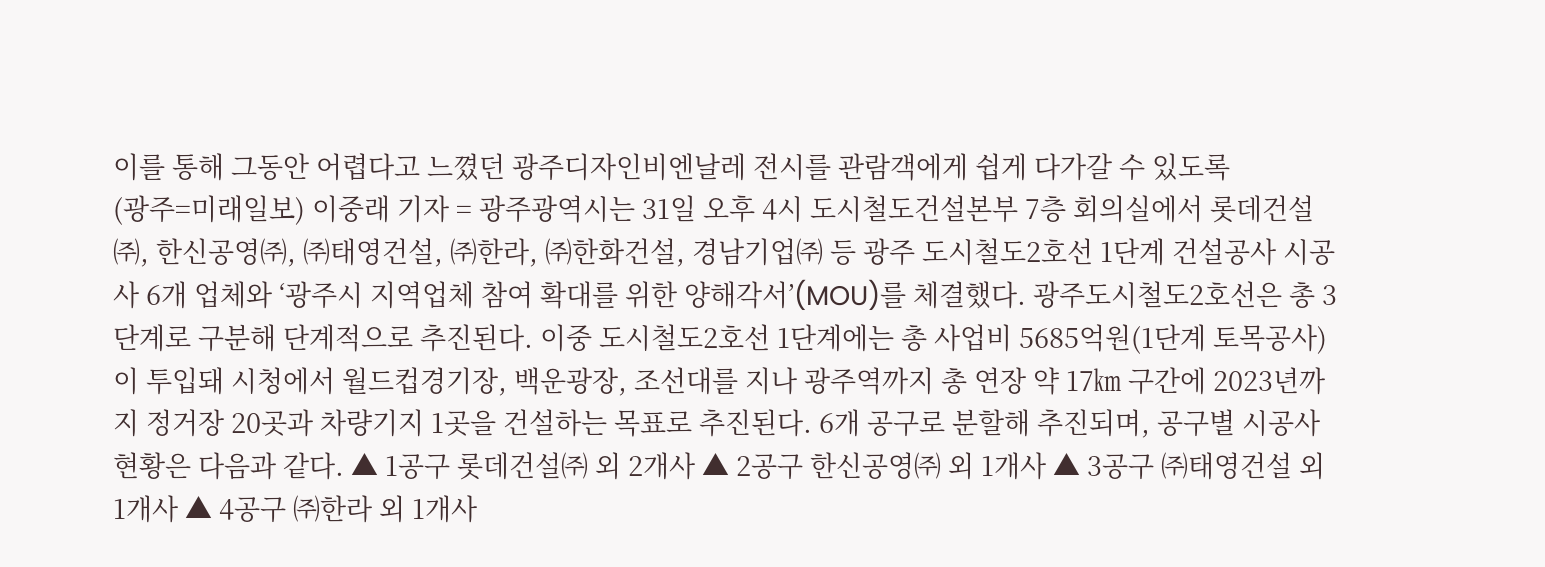이를 통해 그동안 어렵다고 느꼈던 광주디자인비엔날레 전시를 관람객에게 쉽게 다가갈 수 있도록
(광주=미래일보) 이중래 기자 = 광주광역시는 31일 오후 4시 도시철도건설본부 7층 회의실에서 롯데건설㈜, 한신공영㈜, ㈜태영건설, ㈜한라, ㈜한화건설, 경남기업㈜ 등 광주 도시철도2호선 1단계 건설공사 시공사 6개 업체와 ‘광주시 지역업체 참여 확대를 위한 양해각서’(MOU)를 체결했다. 광주도시철도2호선은 총 3단계로 구분해 단계적으로 추진된다. 이중 도시철도2호선 1단계에는 총 사업비 5685억원(1단계 토목공사)이 투입돼 시청에서 월드컵경기장, 백운광장, 조선대를 지나 광주역까지 총 연장 약 17㎞ 구간에 2023년까지 정거장 20곳과 차량기지 1곳을 건설하는 목표로 추진된다. 6개 공구로 분할해 추진되며, 공구별 시공사 현황은 다음과 같다. ▲ 1공구 롯데건설㈜ 외 2개사 ▲ 2공구 한신공영㈜ 외 1개사 ▲ 3공구 ㈜태영건설 외 1개사 ▲ 4공구 ㈜한라 외 1개사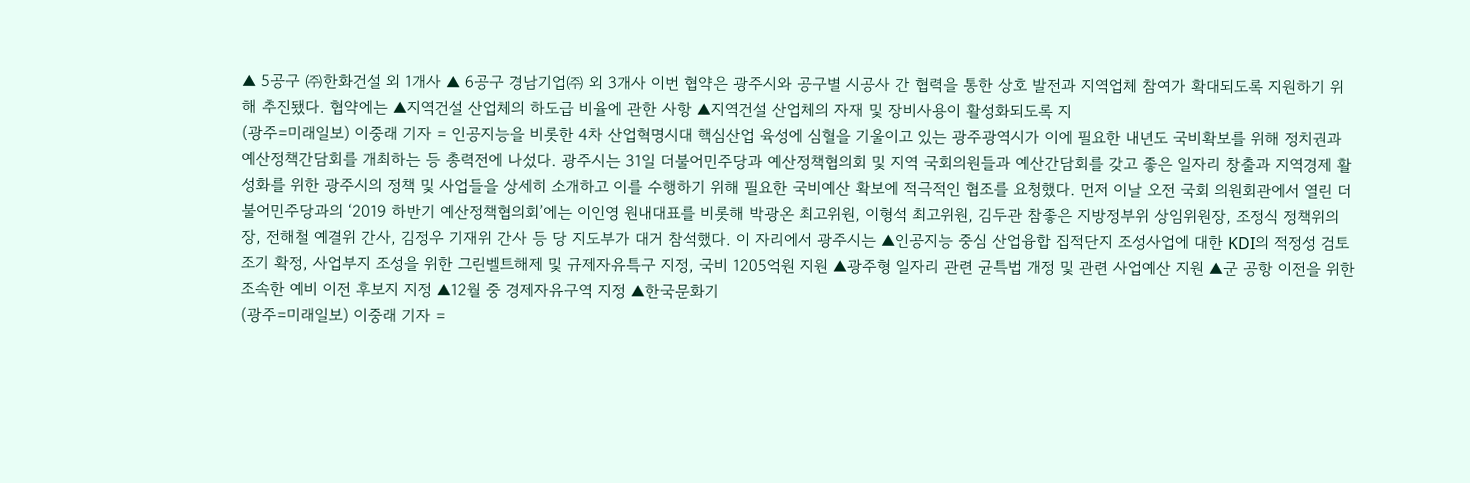▲ 5공구 ㈜한화건설 외 1개사 ▲ 6공구 경남기업㈜ 외 3개사 이번 협약은 광주시와 공구별 시공사 간 협력을 통한 상호 발전과 지역업체 참여가 확대되도록 지원하기 위해 추진됐다. 협약에는 ▲지역건설 산업체의 하도급 비율에 관한 사항 ▲지역건설 산업체의 자재 및 장비사용이 활성화되도록 지
(광주=미래일보) 이중래 기자 = 인공지능을 비롯한 4차 산업혁명시대 핵심산업 육성에 심혈을 기울이고 있는 광주광역시가 이에 필요한 내년도 국비확보를 위해 정치권과 예산정책간담회를 개최하는 등 총력전에 나섰다. 광주시는 31일 더불어민주당과 예산정책협의회 및 지역 국회의원들과 예산간담회를 갖고 좋은 일자리 창출과 지역경제 활성화를 위한 광주시의 정책 및 사업들을 상세히 소개하고 이를 수행하기 위해 필요한 국비예산 확보에 적극적인 협조를 요청했다. 먼저 이날 오전 국회 의원회관에서 열린 더불어민주당과의 ‘2019 하반기 예산정책협의회’에는 이인영 원내대표를 비롯해 박광온 최고위원, 이형석 최고위원, 김두관 참좋은 지방정부위 상임위원장, 조정식 정책위의장, 전해철 예결위 간사, 김정우 기재위 간사 등 당 지도부가 대거 참석했다. 이 자리에서 광주시는 ▲인공지능 중심 산업융합 집적단지 조성사업에 대한 KDI의 적정성 검토 조기 확정, 사업부지 조성을 위한 그린벨트해제 및 규제자유특구 지정, 국비 1205억원 지원 ▲광주형 일자리 관련 균특법 개정 및 관련 사업예산 지원 ▲군 공항 이전을 위한 조속한 예비 이전 후보지 지정 ▲12월 중 경제자유구역 지정 ▲한국문화기
(광주=미래일보) 이중래 기자 =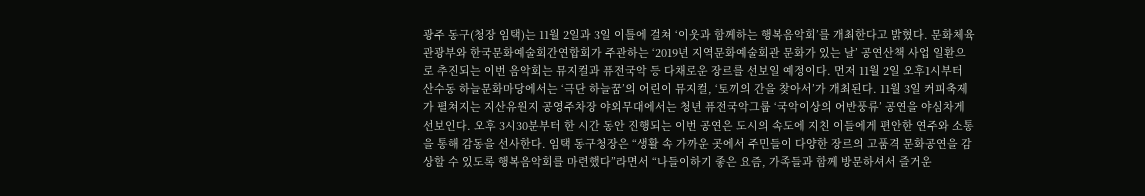광주 동구(청장 임택)는 11월 2일과 3일 이틀에 걸쳐 ‘이웃과 함께하는 행복음악회’를 개최한다고 밝혔다. 문화체육관광부와 한국문화예술회간연합회가 주관하는 ‘2019년 지역문화예술회관 문화가 있는 날’ 공연산책 사업 일환으로 추진되는 이번 음악회는 뮤지컬과 퓨전국악 등 다채로운 장르를 선보일 예정이다. 먼저 11월 2일 오후1시부터 산수동 하늘문화마당에서는 ‘극단 하늘꿈’의 어린이 뮤지컬, ‘토끼의 간을 찾아서’가 개최된다. 11월 3일 커피축제가 펼쳐지는 지산유원지 공영주차장 야외무대에서는 청년 퓨전국악그룹 ‘국악이상의 어반풍류’ 공연을 야심차게 선보인다. 오후 3시30분부터 한 시간 동안 진행되는 이번 공연은 도시의 속도에 지친 이들에게 편안한 연주와 소통을 통해 감동을 선사한다. 임택 동구청장은 “생활 속 가까운 곳에서 주민들이 다양한 장르의 고품격 문화공연을 감상할 수 있도록 행복음악회를 마련했다”라면서 “나들이하기 좋은 요즘, 가족들과 함께 방문하셔서 즐거운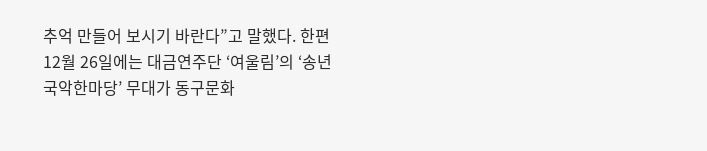추억 만들어 보시기 바란다”고 말했다. 한편 12월 26일에는 대금연주단 ‘여울림’의 ‘송년국악한마당’ 무대가 동구문화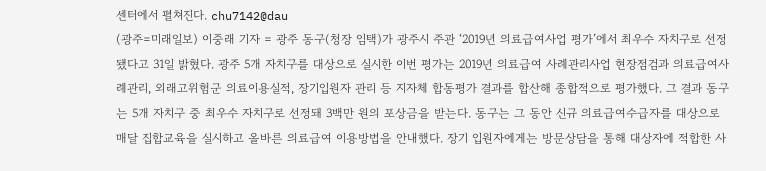센터에서 펼쳐진다. chu7142@dau
(광주=미래일보) 이중래 기자 = 광주 동구(청장 임택)가 광주시 주관 ‘2019년 의료급여사업 평가’에서 최우수 자치구로 선정됐다고 31일 밝혔다. 광주 5개 자치구를 대상으로 실시한 이번 평가는 2019년 의료급여 사례관리사업 현장점검과 의료급여사례관리, 외래고위험군 의료이용실적, 장기입원자 관리 등 지자체 합동평가 결과를 합산해 종합적으로 평가했다. 그 결과 동구는 5개 자치구 중 최우수 자치구로 선정돼 3백만 원의 포상금을 받는다. 동구는 그 동안 신규 의료급여수급자를 대상으로 매달 집합교육을 실시하고 올바른 의료급여 이용방법을 안내했다. 장기 입원자에게는 방문상담을 통해 대상자에 적합한 사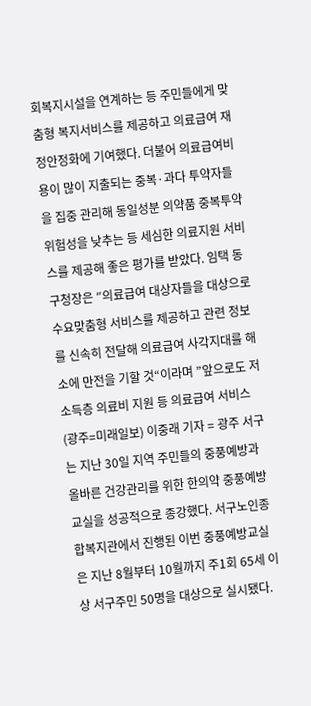회복지시설을 연계하는 등 주민들에게 맞춤형 복지서비스를 제공하고 의료급여 재정안정화에 기여했다. 더불어 의료급여비용이 많이 지출되는 중복·과다 투약자들을 집중 관리해 동일성분 의약품 중복투약 위험성을 낮추는 등 세심한 의료지원 서비스를 제공해 좋은 평가를 받았다. 임택 동구청장은 ″의료급여 대상자들을 대상으로 수요맞춤형 서비스를 제공하고 관련 정보를 신속히 전달해 의료급여 사각지대를 해소에 만전을 기할 것“이라며 ”앞으로도 저소득층 의료비 지원 등 의료급여 서비스
(광주=미래일보) 이중래 기자 = 광주 서구는 지난 30일 지역 주민들의 중풍예방과 올바른 건강관리를 위한 한의약 중풍예방교실을 성공적으로 종강했다. 서구노인종합복지관에서 진행된 이번 중풍예방교실은 지난 8월부터 10월까지 주1회 65세 이상 서구주민 50명을 대상으로 실시됐다.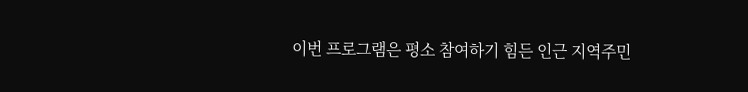이번 프로그램은 평소 참여하기 힘든 인근 지역주민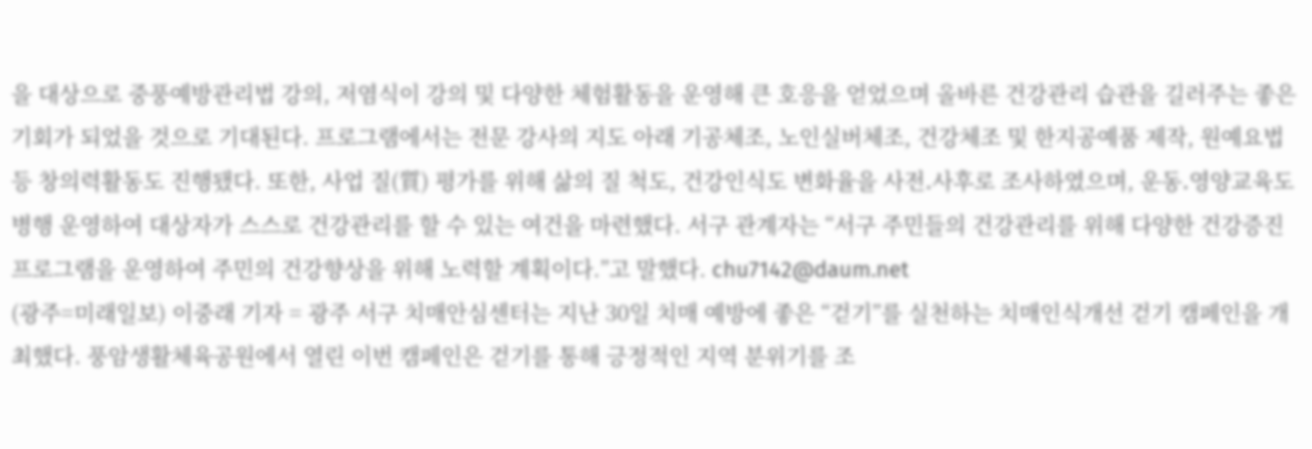을 대상으로 중풍예방관리법 강의, 저염식이 강의 및 다양한 체험활동을 운영해 큰 호응을 얻었으며 올바른 건강관리 습관을 길러주는 좋은 기회가 되었을 것으로 기대된다. 프로그램에서는 전문 강사의 지도 아래 기공체조, 노인실버체조, 건강체조 및 한지공예품 제작, 원예요법 등 창의력활동도 진행됐다. 또한, 사업 질(質) 평가를 위해 삶의 질 척도, 건강인식도 변화율을 사전․사후로 조사하였으며, 운동․영양교육도 병행 운영하여 대상자가 스스로 건강관리를 할 수 있는 여건을 마련했다. 서구 관계자는 “서구 주민들의 건강관리를 위해 다양한 건강증진 프로그램을 운영하여 주민의 건강향상을 위해 노력할 계획이다.”고 말했다. chu7142@daum.net
(광주=미래일보) 이중래 기자 = 광주 서구 치매안심센터는 지난 30일 치매 예방에 좋은 “걷기”를 실천하는 치매인식개선 걷기 캠페인을 개최했다. 풍암생활체육공원에서 열린 이번 캠페인은 걷기를 통해 긍정적인 지역 분위기를 조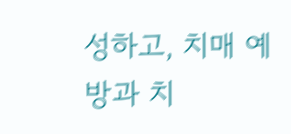성하고, 치매 예방과 치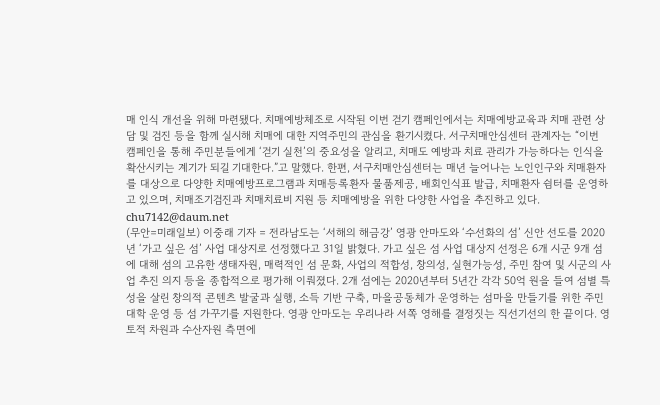매 인식 개선을 위해 마련됐다. 치매예방체조로 시작된 이번 걷기 캠페인에서는 치매예방교육과 치매 관련 상담 및 검진 등을 함께 실시해 치매에 대한 지역주민의 관심을 환기시켰다. 서구치매안심센터 관계자는 “이번 캠페인을 통해 주민분들에게 ‘걷기 실천’의 중요성을 알리고, 치매도 예방과 치료 관리가 가능하다는 인식을 확산시키는 계기가 되길 기대한다.”고 말했다. 한편, 서구치매안심센터는 매년 늘어나는 노인인구와 치매환자를 대상으로 다양한 치매예방프로그램과 치매등록환자 물품제공, 배회인식표 발급, 치매환자 쉼터를 운영하고 있으며, 치매조기검진과 치매치료비 지원 등 치매예방을 위한 다양한 사업을 추진하고 있다. chu7142@daum.net
(무안=미래일보) 이중래 기자 = 전라남도는 ‘서해의 해금강’ 영광 안마도와 ‘수선화의 섬’ 신안 선도를 2020년 ‘가고 싶은 섬’ 사업 대상지로 선정했다고 31일 밝혔다. 가고 싶은 섬 사업 대상지 선정은 6개 시군 9개 섬에 대해 섬의 고유한 생태자원, 매력적인 섬 문화, 사업의 적합성, 창의성, 실현가능성, 주민 참여 및 시군의 사업 추진 의지 등을 종합적으로 평가해 이뤄졌다. 2개 섬에는 2020년부터 5년간 각각 50억 원을 들여 섬별 특성을 살린 창의적 콘텐츠 발굴과 실행, 소득 기반 구축, 마을공동체가 운영하는 섬마을 만들기를 위한 주민대학 운영 등 섬 가꾸기를 지원한다. 영광 안마도는 우리나라 서쪽 영해를 결정짓는 직선기선의 한 끝이다. 영토적 차원과 수산자원 측면에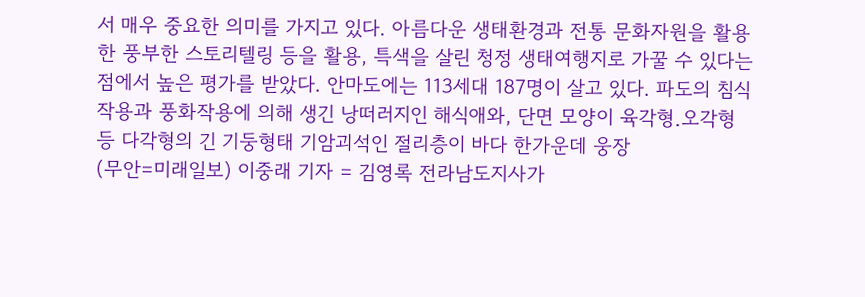서 매우 중요한 의미를 가지고 있다. 아름다운 생태환경과 전통 문화자원을 활용한 풍부한 스토리텔링 등을 활용, 특색을 살린 청정 생태여행지로 가꿀 수 있다는 점에서 높은 평가를 받았다. 안마도에는 113세대 187명이 살고 있다. 파도의 침식 작용과 풍화작용에 의해 생긴 낭떠러지인 해식애와, 단면 모양이 육각형․오각형 등 다각형의 긴 기둥형태 기암괴석인 절리층이 바다 한가운데 웅장
(무안=미래일보) 이중래 기자 = 김영록 전라남도지사가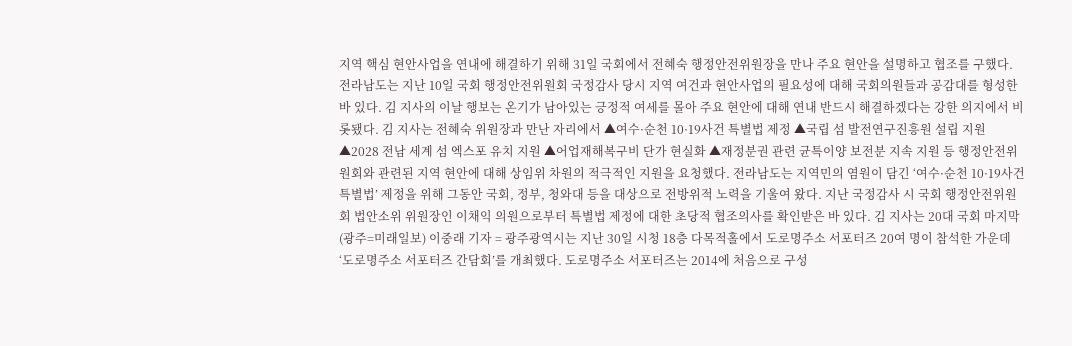지역 핵심 현안사업을 연내에 해결하기 위해 31일 국회에서 전혜숙 행정안전위원장을 만나 주요 현안을 설명하고 협조를 구했다. 전라남도는 지난 10일 국회 행정안전위원회 국정감사 당시 지역 여건과 현안사업의 필요성에 대해 국회의원들과 공감대를 형성한 바 있다. 김 지사의 이날 행보는 온기가 남아있는 긍정적 여세를 몰아 주요 현안에 대해 연내 반드시 해결하겠다는 강한 의지에서 비롯됐다. 김 지사는 전혜숙 위원장과 만난 자리에서 ▲여수·순천 10·19사건 특별법 제정 ▲국립 섬 발전연구진흥원 설립 지원 ▲2028 전남 세계 섬 엑스포 유치 지원 ▲어업재해복구비 단가 현실화 ▲재정분권 관련 균특이양 보전분 지속 지원 등 행정안전위원회와 관련된 지역 현안에 대해 상임위 차원의 적극적인 지원을 요청했다. 전라남도는 지역민의 염원이 담긴 ‘여수·순천 10·19사건 특별법’ 제정을 위해 그동안 국회, 정부, 청와대 등을 대상으로 전방위적 노력을 기울여 왔다. 지난 국정감사 시 국회 행정안전위원회 법안소위 위원장인 이채익 의원으로부터 특별법 제정에 대한 초당적 협조의사를 확인받은 바 있다. 김 지사는 20대 국회 마지막
(광주=미래일보) 이중래 기자 = 광주광역시는 지난 30일 시청 18층 다목적홀에서 도로명주소 서포터즈 20여 명이 참석한 가운데 ‘도로명주소 서포터즈 간담회’를 개최했다. 도로명주소 서포터즈는 2014에 처음으로 구성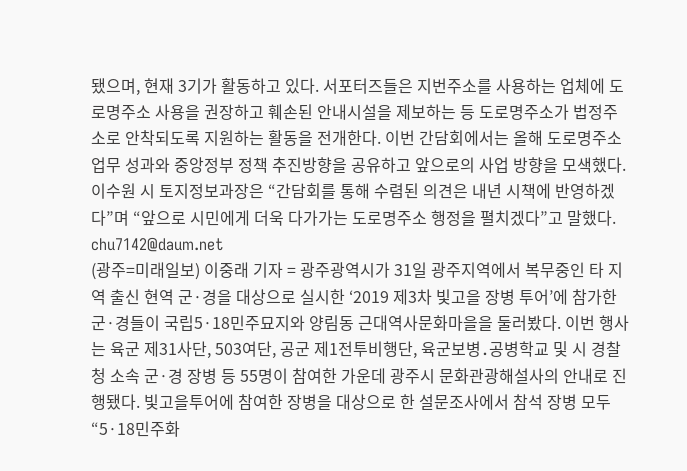됐으며, 현재 3기가 활동하고 있다. 서포터즈들은 지번주소를 사용하는 업체에 도로명주소 사용을 권장하고 훼손된 안내시설을 제보하는 등 도로명주소가 법정주소로 안착되도록 지원하는 활동을 전개한다. 이번 간담회에서는 올해 도로명주소 업무 성과와 중앙정부 정책 추진방향을 공유하고 앞으로의 사업 방향을 모색했다. 이수원 시 토지정보과장은 “간담회를 통해 수렴된 의견은 내년 시책에 반영하겠다”며 “앞으로 시민에게 더욱 다가가는 도로명주소 행정을 펼치겠다”고 말했다. chu7142@daum.net
(광주=미래일보) 이중래 기자 = 광주광역시가 31일 광주지역에서 복무중인 타 지역 출신 현역 군·경을 대상으로 실시한 ‘2019 제3차 빛고을 장병 투어’에 참가한 군·경들이 국립5·18민주묘지와 양림동 근대역사문화마을을 둘러봤다. 이번 행사는 육군 제31사단, 503여단, 공군 제1전투비행단, 육군보병․공병학교 및 시 경찰청 소속 군·경 장병 등 55명이 참여한 가운데 광주시 문화관광해설사의 안내로 진행됐다. 빛고을투어에 참여한 장병을 대상으로 한 설문조사에서 참석 장병 모두 “5·18민주화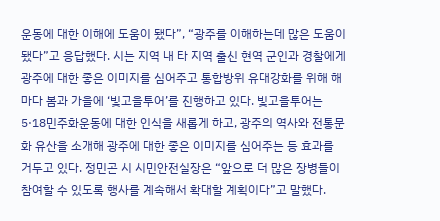운동에 대한 이해에 도움이 됐다”, “광주를 이해하는데 많은 도움이 됐다”고 응답했다. 시는 지역 내 타 지역 출신 현역 군인과 경찰에게 광주에 대한 좋은 이미지를 심어주고 통합방위 유대강화를 위해 해마다 봄과 가을에 ‘빛고을투어’를 진행하고 있다. 빛고을투어는 5·18민주화운동에 대한 인식을 새롭게 하고, 광주의 역사와 전통문화 유산을 소개해 광주에 대한 좋은 이미지를 심어주는 등 효과를 거두고 있다. 정민곤 시 시민안전실장은 “앞으로 더 많은 장병들이 참여할 수 있도록 행사를 계속해서 확대할 계획이다”고 말했다.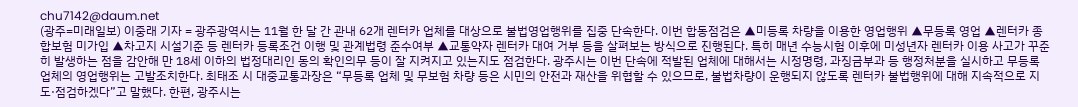chu7142@daum.net
(광주=미래일보) 이중래 기자 = 광주광역시는 11월 한 달 간 관내 62개 렌터카 업체를 대상으로 불법영업행위를 집중 단속한다. 이번 합동점검은 ▲미등록 차량을 이용한 영업행위 ▲무등록 영업 ▲렌터카 종합보험 미가입 ▲차고지 시설기준 등 렌터카 등록조건 이행 및 관계법령 준수여부 ▲교통약자 렌터카 대여 거부 등을 살펴보는 방식으로 진행된다. 특히 매년 수능시험 이후에 미성년자 렌터카 이용 사고가 꾸준히 발생하는 점을 감안해 만 18세 이하의 법정대리인 동의 확인의무 등이 잘 지켜지고 있는지도 점검한다. 광주시는 이번 단속에 적발된 업체에 대해서는 시정명령, 과징금부과 등 행정처분을 실시하고 무등록 업체의 영업행위는 고발조치한다. 최태조 시 대중교통과장은 “무등록 업체 및 무보험 차량 등은 시민의 안전과 재산을 위협할 수 있으므로, 불법차량이 운행되지 않도록 렌터카 불법행위에 대해 지속적으로 지도·점검하겠다”고 말했다. 한편, 광주시는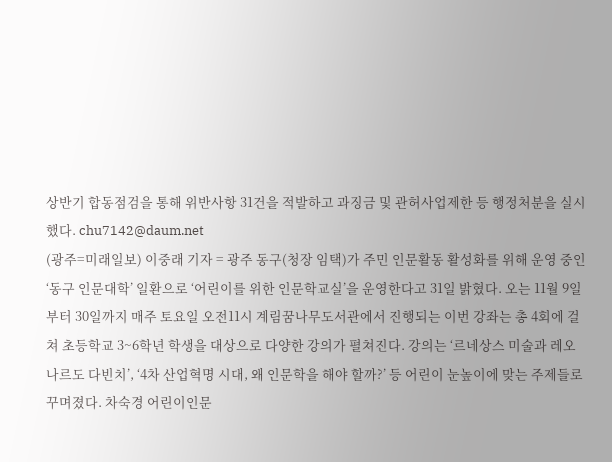상반기 합동점검을 통해 위반사항 31건을 적발하고 과징금 및 관허사업제한 등 행정처분을 실시했다. chu7142@daum.net
(광주=미래일보) 이중래 기자 = 광주 동구(청장 임택)가 주민 인문활동 활성화를 위해 운영 중인 ‘동구 인문대학’ 일환으로 ‘어린이를 위한 인문학교실’을 운영한다고 31일 밝혔다. 오는 11월 9일부터 30일까지 매주 토요일 오전11시 계림꿈나무도서관에서 진행되는 이번 강좌는 총 4회에 걸쳐 초등학교 3~6학년 학생을 대상으로 다양한 강의가 펼쳐진다. 강의는 ‘르네상스 미술과 레오나르도 다빈치’, ‘4차 산업혁명 시대, 왜 인문학을 해야 할까?’ 등 어린이 눈높이에 맞는 주제들로 꾸며졌다. 차숙경 어린이인문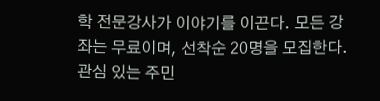학 전문강사가 이야기를 이끈다. 모든 강좌는 무료이며, 선착순 20명을 모집한다. 관심 있는 주민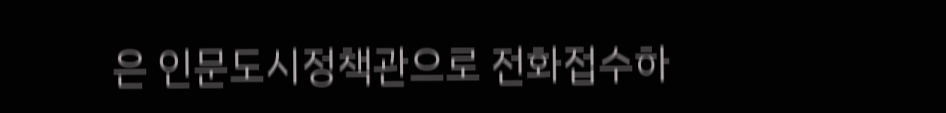은 인문도시정책관으로 전화접수하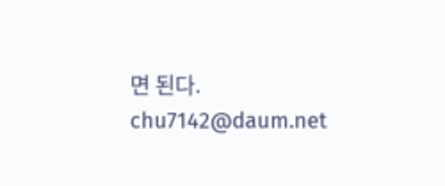면 된다. chu7142@daum.net